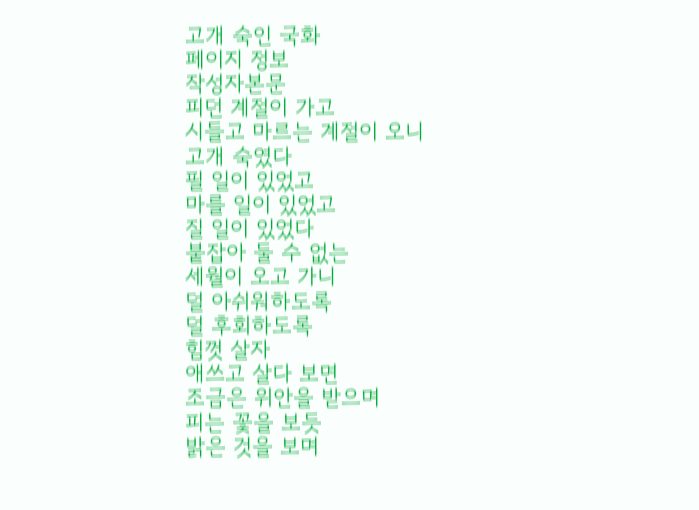고개 숙인 국화
페이지 정보
작성자본문
피던 계절이 가고
시들고 마르는 계절이 오니
고개 숙였다
필 일이 있었고
마를 일이 있었고
질 일이 있었다
붙잡아 둘 수 없는
세월이 오고 가니
덜 아쉬워하도록
덜 후회하도록
힘껏 살자
애쓰고 살다 보면
조금은 위안을 받으며
피는 꽃을 보듯
밝은 것을 보며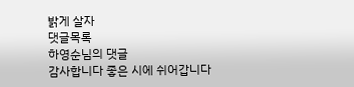밝게 살자
댓글목록
하영순님의 댓글
감사합니다 좋은 시에 쉬어갑니다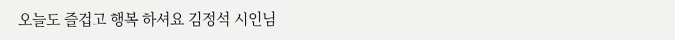오늘도 즐겁고 행복 하셔요 김정석 시인님